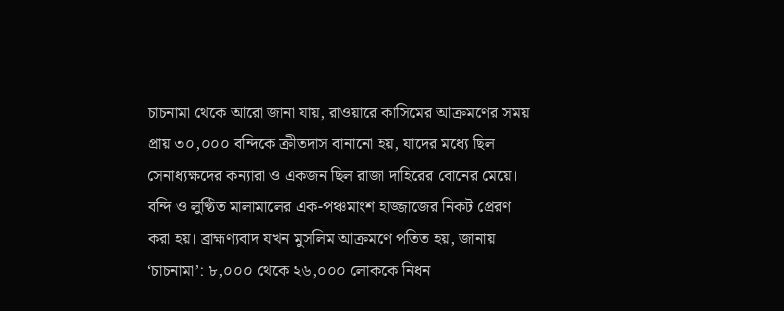চাচনামা থেকে আরো জানা যায়, রাওয়ারে কাসিমের আক্রমণের সময় প্রায় ৩০,০০০ বন্দিকে ক্রীতদাস বানানো হয়, যাদের মধ্যে ছিল সেনাধ্যক্ষদের কন্যারা ও একজন ছিল রাজা দাহিরের বোনের মেয়ে। বন্দি ও লুণ্ঠিত মালামালের এক-পঞ্চমাংশ হাজ্জাজের নিকট প্রেরণ করা হয়। ব্রাহ্মণ্যবাদ যখন মুসলিম আক্রমণে পতিত হয়, জানায় ‘চাচনামা’: ৮,০০০ থেকে ২৬,০০০ লোককে নিধন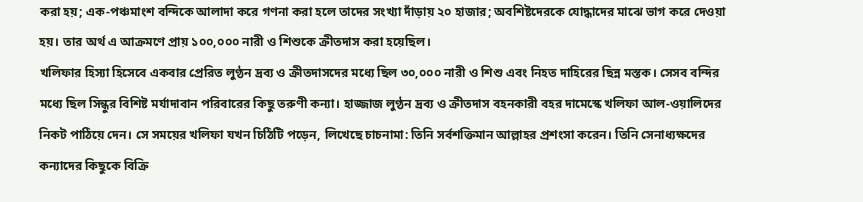করা হয়; এক-পঞ্চমাংশ বন্দিকে আলাদা করে গণনা করা হলে তাদের সংখ্যা দাঁড়ায় ২০ হাজার; অবশিষ্টদেরকে যোদ্ধাদের মাঝে ভাগ করে দেওয়া হয়। তার অর্থ এ আক্রমণে প্রায় ১০০,০০০ নারী ও শিশুকে ক্রীতদাস করা হয়েছিল।
খলিফার হিস্যা হিসেবে একবার প্রেরিত লুণ্ঠন দ্রব্য ও ক্রীতদাসদের মধ্যে ছিল ৩০,০০০ নারী ও শিশু এবং নিহত দাহিরের ছিন্ন মস্তক। সেসব বন্দির মধ্যে ছিল সিন্ধুর বিশিষ্ট মর্যাদাবান পরিবারের কিছু তরুণী কন্যা। হাজ্জাজ লুণ্ঠন দ্রব্য ও ক্রীতদাস বহনকারী বহর দামেস্কে খলিফা আল-ওয়ালিদের নিকট পাঠিয়ে দেন। সে সময়ের খলিফা যখন চিঠিটি পড়েন, লিখেছে চাচনামা: তিনি সর্বশক্তিমান আল্লাহর প্রশংসা করেন। তিনি সেনাধ্যক্ষদের কন্যাদের কিছুকে বিক্রি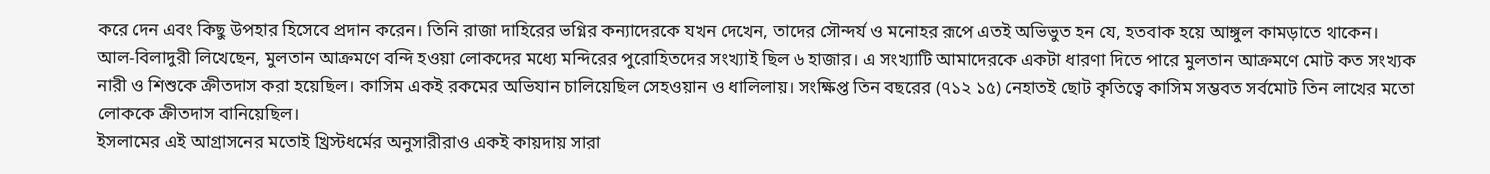করে দেন এবং কিছু উপহার হিসেবে প্রদান করেন। তিনি রাজা দাহিরের ভগ্নির কন্যাদেরকে যখন দেখেন, তাদের সৌন্দর্য ও মনোহর রূপে এতই অভিভুত হন যে, হতবাক হয়ে আঙ্গুল কামড়াতে থাকেন।
আল-বিলাদুরী লিখেছেন, মুলতান আক্রমণে বন্দি হওয়া লোকদের মধ্যে মন্দিরের পুরোহিতদের সংখ্যাই ছিল ৬ হাজার। এ সংখ্যাটি আমাদেরকে একটা ধারণা দিতে পারে মুলতান আক্রমণে মোট কত সংখ্যক নারী ও শিশুকে ক্রীতদাস করা হয়েছিল। কাসিম একই রকমের অভিযান চালিয়েছিল সেহওয়ান ও ধালিলায়। সংক্ষিপ্ত তিন বছরের (৭১২ ১৫) নেহাতই ছোট কৃতিত্বে কাসিম সম্ভবত সর্বমোট তিন লাখের মতো লোককে ক্রীতদাস বানিয়েছিল।
ইসলামের এই আগ্রাসনের মতোই খ্রিস্টধর্মের অনুসারীরাও একই কায়দায় সারা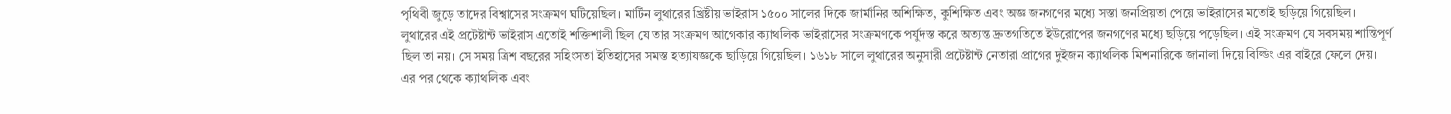পৃথিবী জুড়ে তাদের বিশ্বাসের সংক্রমণ ঘটিয়েছিল। মার্টিন লুথারের খ্রিষ্টীয় ভাইরাস ১৫০০ সালের দিকে জার্মানির অশিক্ষিত, কুশিক্ষিত এবং অজ্ঞ জনগণের মধ্যে সস্তা জনপ্রিয়তা পেয়ে ভাইরাসের মতোই ছড়িয়ে গিয়েছিল। লুথারের এই প্রটেষ্টান্ট ভাইরাস এতোই শক্তিশালী ছিল যে তার সংক্রমণ আগেকার ক্যাথলিক ভাইরাসের সংক্রমণকে পর্যুদস্ত করে অত্যন্ত দ্রুতগতিতে ইউরোপের জনগণের মধ্যে ছড়িয়ে পড়েছিল। এই সংক্রমণ যে সবসময় শান্তিপূর্ণ ছিল তা নয়। সে সময় ত্রিশ বছরের সহিংসতা ইতিহাসের সমস্ত হত্যাযজ্ঞকে ছাড়িয়ে গিয়েছিল। ১৬১৮ সালে লুথারের অনুসারী প্রটেষ্টান্ট নেতারা প্রাগের দুইজন ক্যাথলিক মিশনারিকে জানালা দিয়ে বিল্ডিং এর বাইরে ফেলে দেয়। এর পর থেকে ক্যাথলিক এবং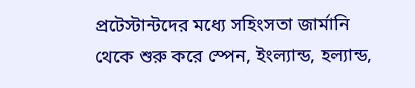প্রটেস্টান্টদের মধ্যে সহিংসতা জার্মানি থেকে শুরু করে স্পেন, ইংল্যান্ড, হল্যান্ড,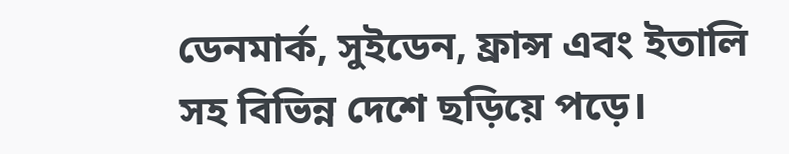ডেনমার্ক, সুইডেন, ফ্রান্স এবং ইতালি সহ বিভিন্ন দেশে ছড়িয়ে পড়ে।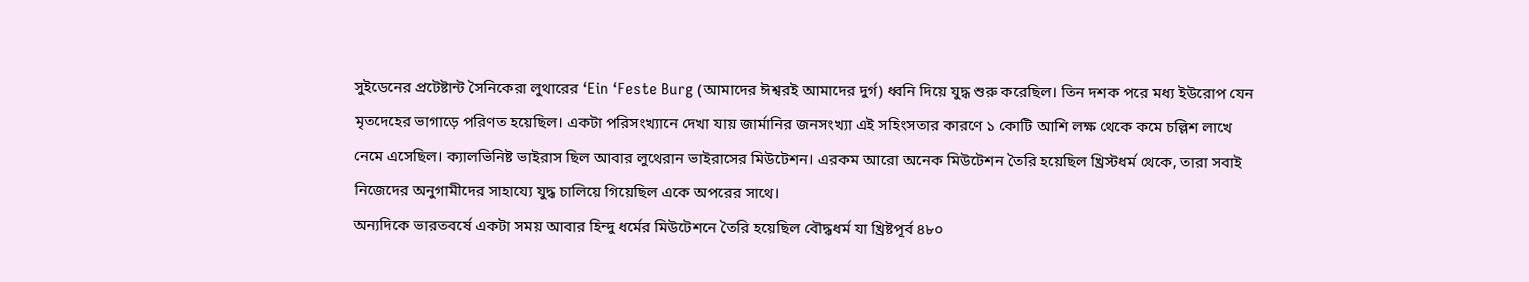সুইডেনের প্রটেষ্টান্ট সৈনিকেরা লুথারের ‘Ein ‘Feste Burg (আমাদের ঈশ্বরই আমাদের দুর্গ) ধ্বনি দিয়ে যুদ্ধ শুরু করেছিল। তিন দশক পরে মধ্য ইউরোপ যেন মৃতদেহের ভাগাড়ে পরিণত হয়েছিল। একটা পরিসংখ্যানে দেখা যায় জার্মানির জনসংখ্যা এই সহিংসতার কারণে ১ কোটি আশি লক্ষ থেকে কমে চল্লিশ লাখে নেমে এসেছিল। ক্যালভিনিষ্ট ভাইরাস ছিল আবার লুথেরান ভাইরাসের মিউটেশন। এরকম আরো অনেক মিউটেশন তৈরি হয়েছিল খ্রিস্টধর্ম থেকে, তারা সবাই নিজেদের অনুগামীদের সাহায্যে যুদ্ধ চালিয়ে গিয়েছিল একে অপরের সাথে।
অন্যদিকে ভারতবর্ষে একটা সময় আবার হিন্দু ধর্মের মিউটেশনে তৈরি হয়েছিল বৌদ্ধধর্ম যা খ্রিষ্টপূর্ব ৪৮০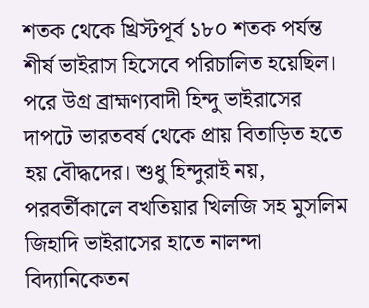শতক থেকে খ্রিস্টপূর্ব ১৮০ শতক পর্যন্ত শীর্ষ ভাইরাস হিসেবে পরিচালিত হয়েছিল। পরে উগ্র ব্রাহ্মণ্যবাদী হিন্দু ভাইরাসের দাপটে ভারতবর্ষ থেকে প্রায় বিতাড়িত হতে হয় বৌদ্ধদের। শুধু হিন্দুরাই নয়, পরবর্তীকালে বখতিয়ার খিলজি সহ মুসলিম জিহাদি ভাইরাসের হাতে নালন্দা বিদ্যানিকেতন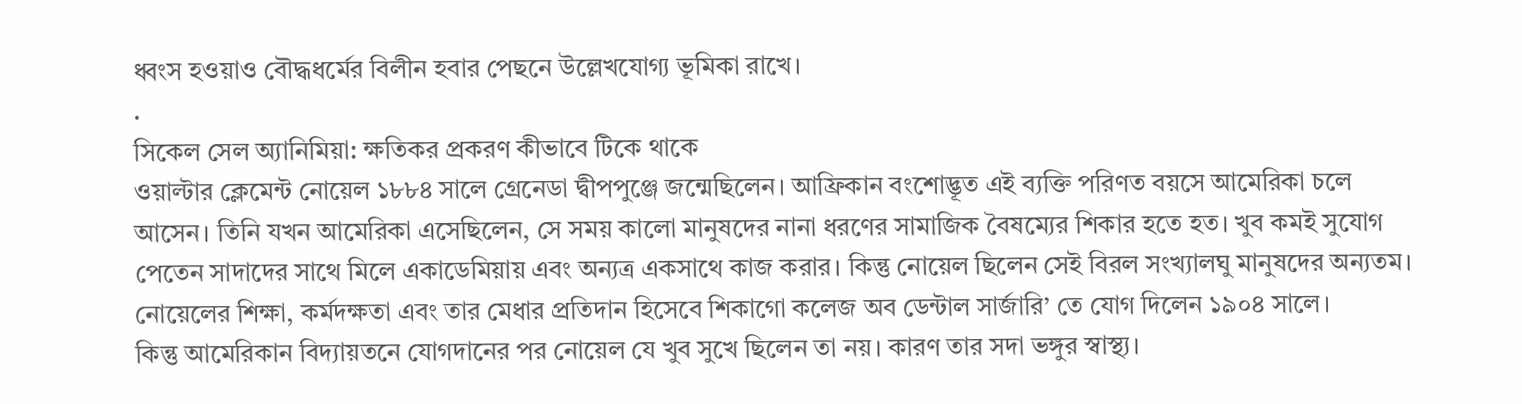ধ্বংস হওয়াও বৌদ্ধধর্মের বিলীন হবার পেছনে উল্লেখযোগ্য ভূমিকা রাখে।
.
সিকেল সেল অ্যানিমিয়া: ক্ষতিকর প্রকরণ কীভাবে টিকে থাকে
ওয়াল্টার ক্লেমেন্ট নোয়েল ১৮৮৪ সালে গ্রেনেডা দ্বীপপুঞ্জে জন্মেছিলেন। আফ্রিকান বংশোদ্ভূত এই ব্যক্তি পরিণত বয়সে আমেরিকা চলে আসেন। তিনি যখন আমেরিকা এসেছিলেন, সে সময় কালো মানুষদের নানা ধরণের সামাজিক বৈষম্যের শিকার হতে হত। খুব কমই সুযোগ পেতেন সাদাদের সাথে মিলে একাডেমিয়ায় এবং অন্যত্র একসাথে কাজ করার। কিন্তু নোয়েল ছিলেন সেই বিরল সংখ্যালঘু মানুষদের অন্যতম। নোয়েলের শিক্ষা, কর্মদক্ষতা এবং তার মেধার প্রতিদান হিসেবে শিকাগো কলেজ অব ডেন্টাল সার্জারি’ তে যোগ দিলেন ১৯০৪ সালে।
কিন্তু আমেরিকান বিদ্যায়তনে যোগদানের পর নোয়েল যে খুব সুখে ছিলেন তা নয়। কারণ তার সদা ভঙ্গুর স্বাস্থ্য।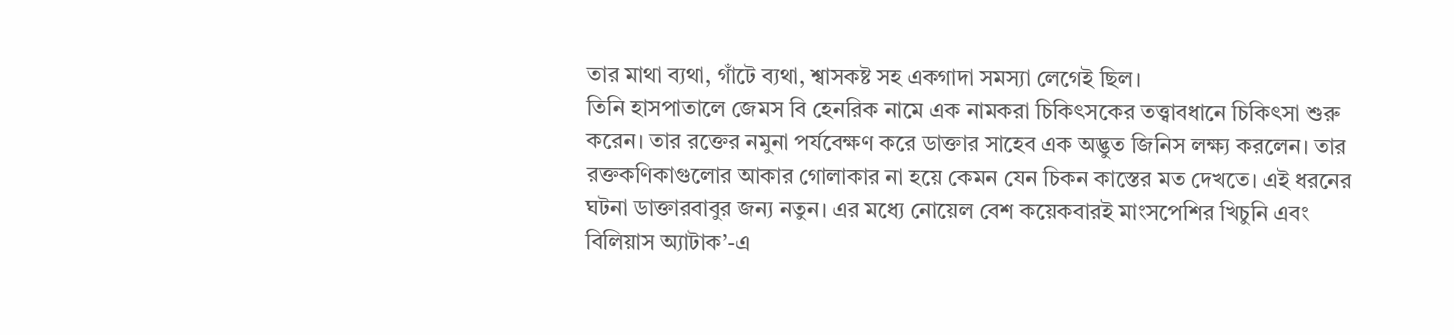তার মাথা ব্যথা, গাঁটে ব্যথা, শ্বাসকষ্ট সহ একগাদা সমস্যা লেগেই ছিল।
তিনি হাসপাতালে জেমস বি হেনরিক নামে এক নামকরা চিকিৎসকের তত্ত্বাবধানে চিকিৎসা শুরু করেন। তার রক্তের নমুনা পর্যবেক্ষণ করে ডাক্তার সাহেব এক অদ্ভুত জিনিস লক্ষ্য করলেন। তার রক্তকণিকাগুলোর আকার গোলাকার না হয়ে কেমন যেন চিকন কাস্তের মত দেখতে। এই ধরনের ঘটনা ডাক্তারবাবুর জন্য নতুন। এর মধ্যে নোয়েল বেশ কয়েকবারই মাংসপেশির খিচুনি এবং বিলিয়াস অ্যাটাক’-এ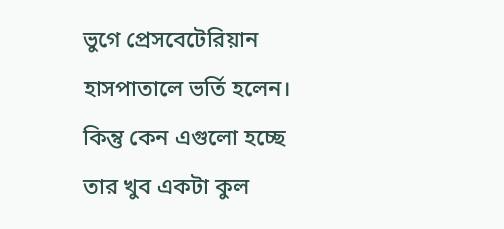ভুগে প্রেসবেটেরিয়ান হাসপাতালে ভর্তি হলেন। কিন্তু কেন এগুলো হচ্ছে তার খুব একটা কুল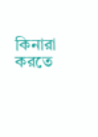কিনারা করতে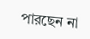পারছেন না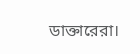ডাক্তারেরা।